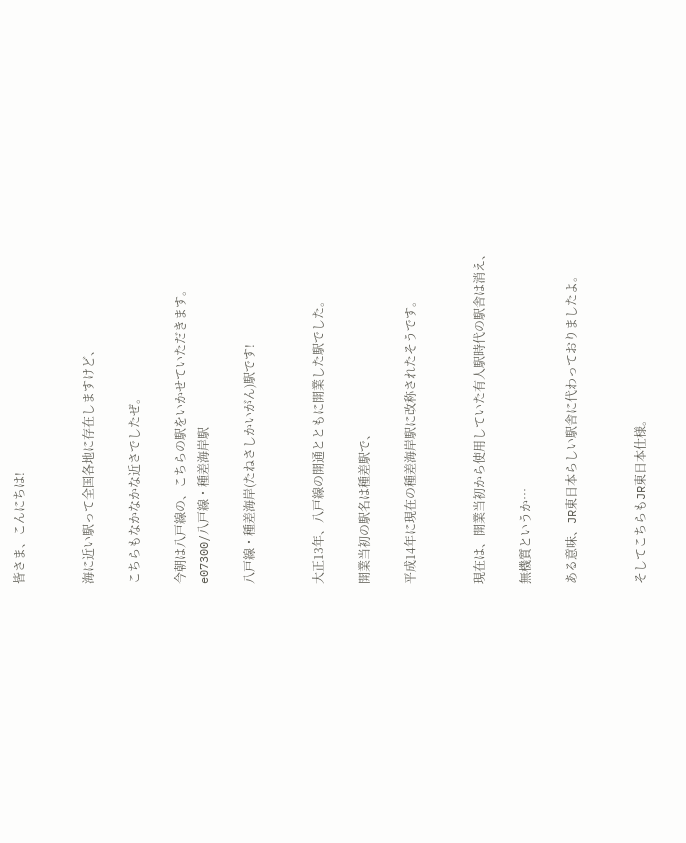皆さま、こんにちは!


海に近い駅って全国各地に存在しますけど、

こちらもなかなかな近さでしたぜ。

今朝は八戸線の、こちらの駅をいかせていただきます。
e07300/八戸線・種差海岸駅

八戸線・種差海岸(たねさしかいがん)駅です!


大正13年、八戸線の開通とともに開業した駅でした。

開業当初の駅名は種差駅で、

平成14年に現在の種差海岸駅に改称されたそうです。


現在は、開業当初から使用していた有人駅時代の駅舎は消え、

無機質というか…

ある意味、JR東日本らしい駅舎に代わっておりましたよ。


そしてこちらもJR東日本仕様。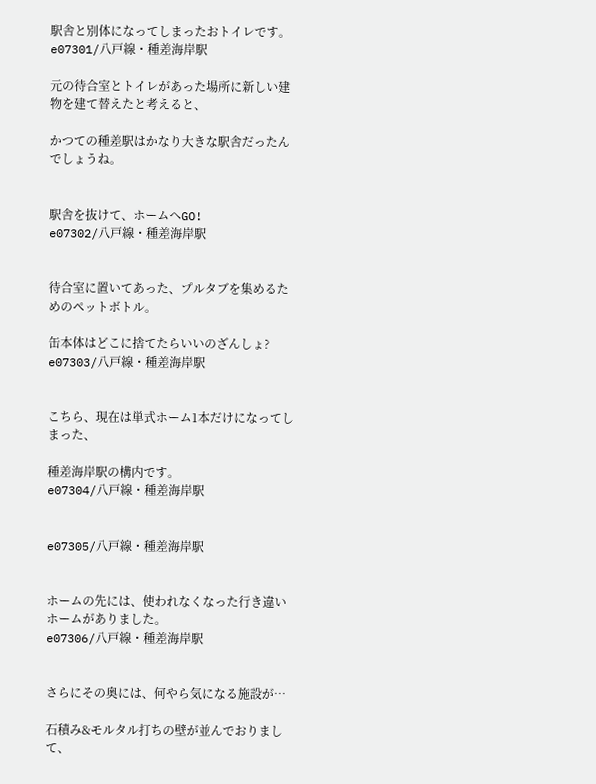駅舎と別体になってしまったおトイレです。
e07301/八戸線・種差海岸駅

元の待合室とトイレがあった場所に新しい建物を建て替えたと考えると、

かつての種差駅はかなり大きな駅舎だったんでしょうね。


駅舎を抜けて、ホームへGO!
e07302/八戸線・種差海岸駅


待合室に置いてあった、プルタブを集めるためのペットボトル。

缶本体はどこに捨てたらいいのざんしょ?
e07303/八戸線・種差海岸駅


こちら、現在は単式ホーム1本だけになってしまった、

種差海岸駅の構内です。
e07304/八戸線・種差海岸駅


e07305/八戸線・種差海岸駅


ホームの先には、使われなくなった行き違いホームがありました。
e07306/八戸線・種差海岸駅


さらにその奥には、何やら気になる施設が…

石積み&モルタル打ちの壁が並んでおりまして、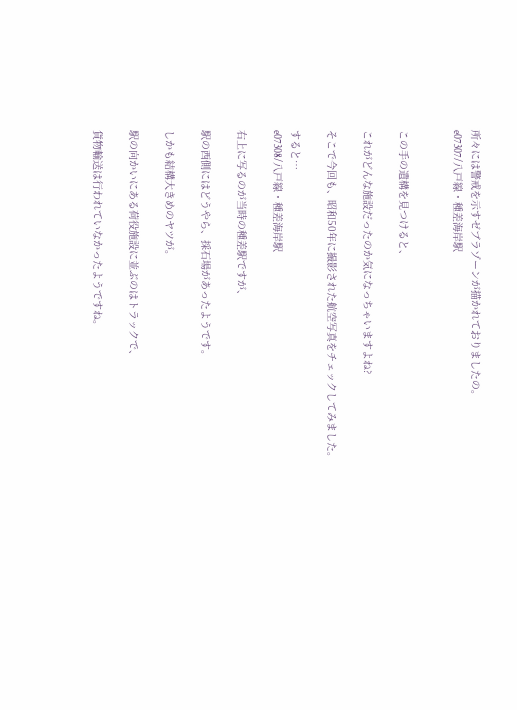所々には警戒を示すゼブラゾーンが描かれておりましたの。
e07307/八戸線・種差海岸駅


この手の遺構を見つけると、

これがどんな施設だったのか気になっちゃいますよね?

そこで今回も、昭和50年に撮影された航空写真をチェックしてみました。

すると…
e07308/八戸線・種差海岸駅

右上に写るのが当時の種差駅ですが、

駅の西側にはどうやら、採石場があったようです。

しかも結構大きめのヤツが。

駅の向かいにある荷役施設に並ぶのはトラックで、

貨物輸送は行われていなかったようですね。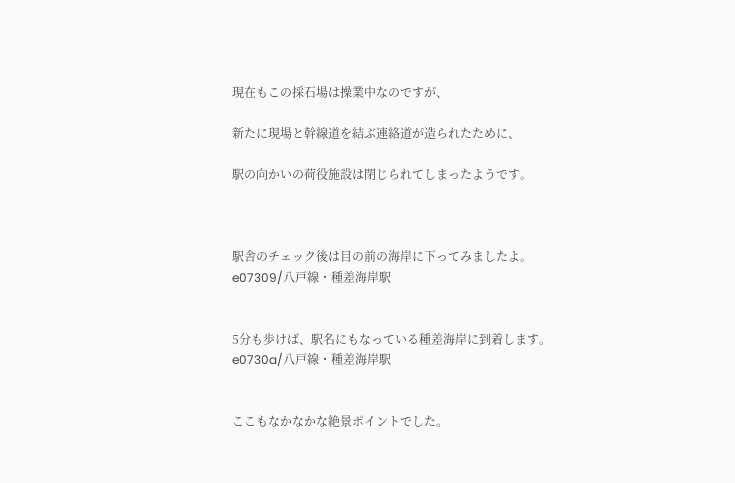現在もこの採石場は操業中なのですが、

新たに現場と幹線道を結ぶ連絡道が造られたために、

駅の向かいの荷役施設は閉じられてしまったようです。



駅舎のチェック後は目の前の海岸に下ってみましたよ。
e07309/八戸線・種差海岸駅


5分も歩けば、駅名にもなっている種差海岸に到着します。
e0730a/八戸線・種差海岸駅


ここもなかなかな絶景ポイントでした。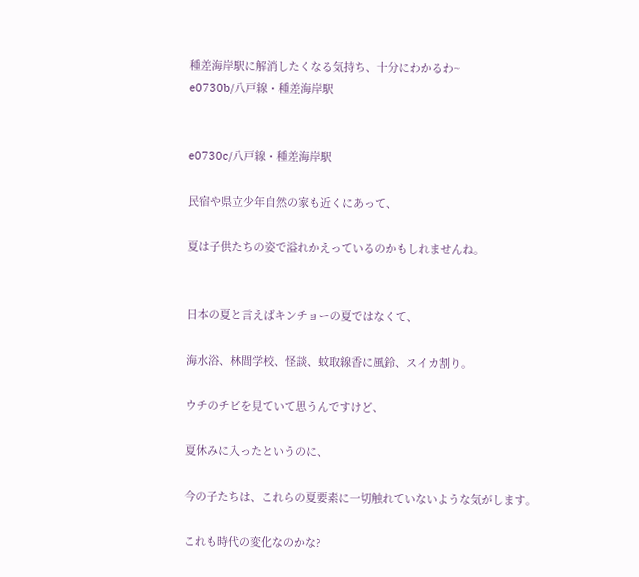種差海岸駅に解消したくなる気持ち、十分にわかるわ~
e0730b/八戸線・種差海岸駅


e0730c/八戸線・種差海岸駅

民宿や県立少年自然の家も近くにあって、

夏は子供たちの姿で溢れかえっているのかもしれませんね。


日本の夏と言えばキンチョーの夏ではなくて、

海水浴、林間学校、怪談、蚊取線香に風鈴、スイカ割り。

ウチのチビを見ていて思うんですけど、

夏休みに入ったというのに、

今の子たちは、これらの夏要素に一切触れていないような気がします。

これも時代の変化なのかな?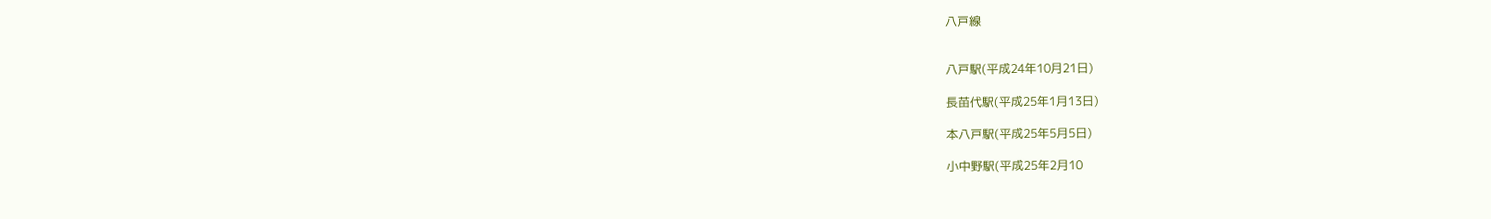八戸線


八戸駅(平成24年10月21日)

長苗代駅(平成25年1月13日)

本八戸駅(平成25年5月5日)

小中野駅(平成25年2月10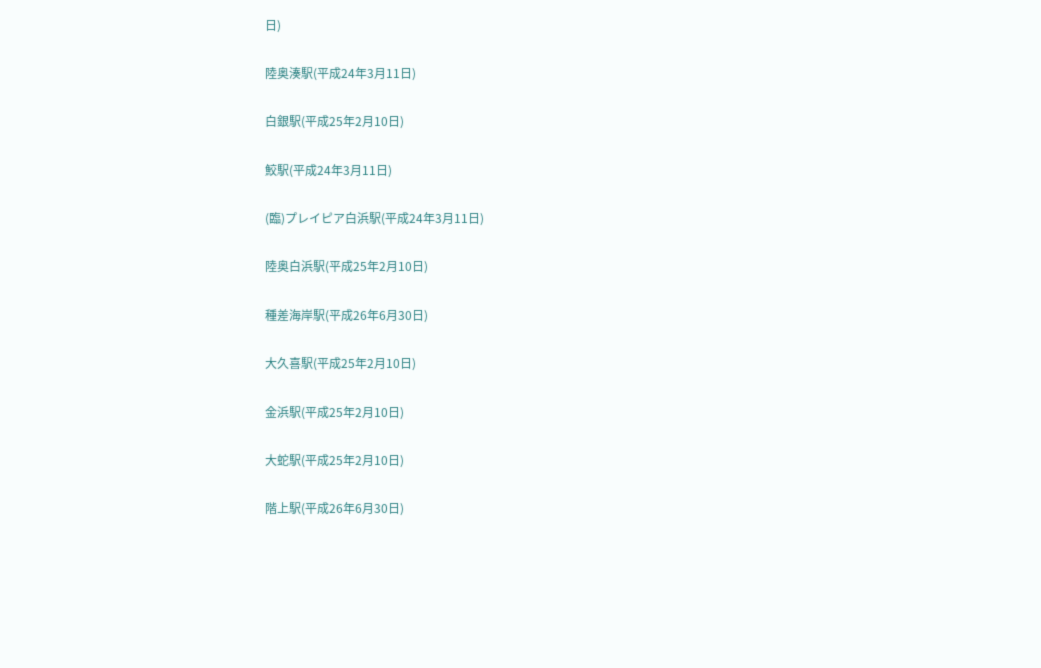日)

陸奥湊駅(平成24年3月11日)

白銀駅(平成25年2月10日)

鮫駅(平成24年3月11日)

(臨)プレイピア白浜駅(平成24年3月11日)

陸奥白浜駅(平成25年2月10日)

種差海岸駅(平成26年6月30日)

大久喜駅(平成25年2月10日)

金浜駅(平成25年2月10日)

大蛇駅(平成25年2月10日)

階上駅(平成26年6月30日)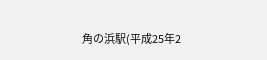角の浜駅(平成25年2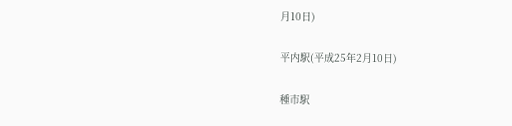月10日)

平内駅(平成25年2月10日)

種市駅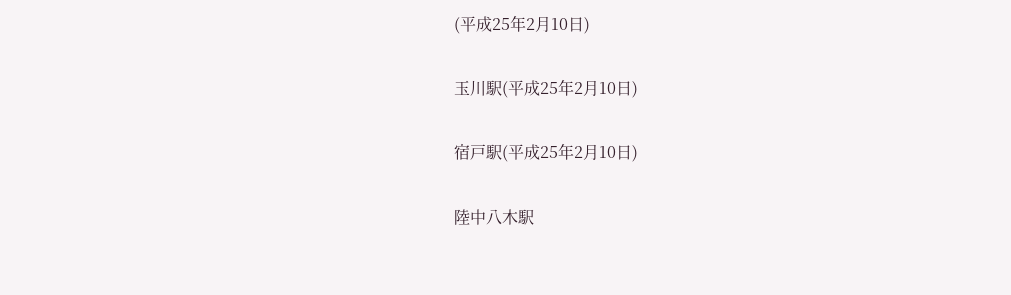(平成25年2月10日)

玉川駅(平成25年2月10日)

宿戸駅(平成25年2月10日)

陸中八木駅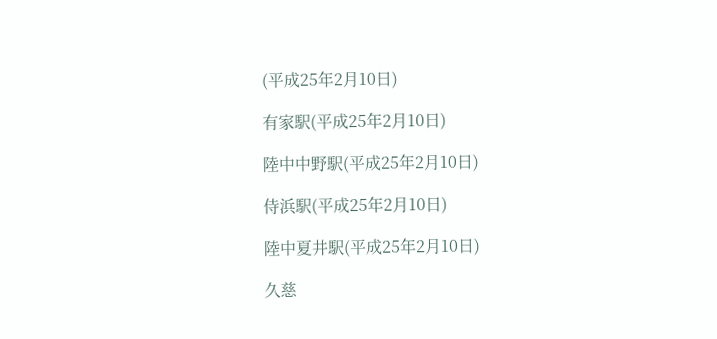(平成25年2月10日)

有家駅(平成25年2月10日)

陸中中野駅(平成25年2月10日)

侍浜駅(平成25年2月10日)

陸中夏井駅(平成25年2月10日)

久慈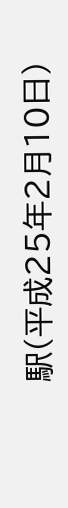駅(平成25年2月10日)